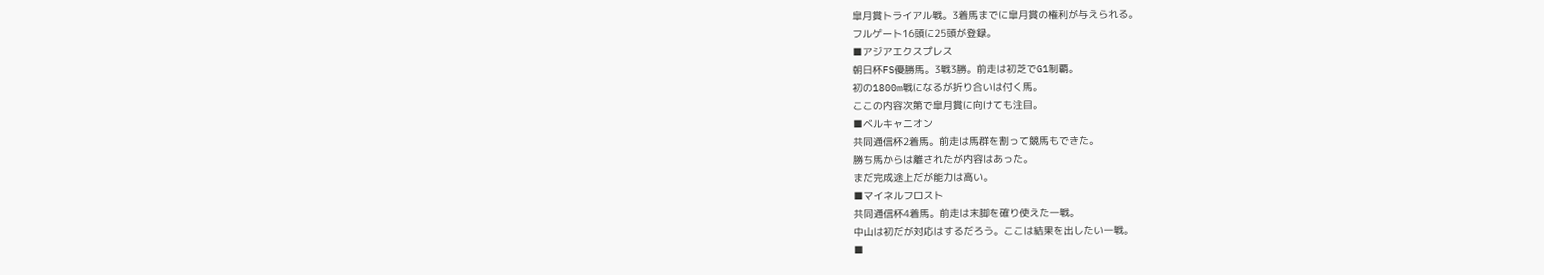皐月賞トライアル戦。3着馬までに皐月賞の権利が与えられる。
フルゲート16頭に25頭が登録。
■アジアエクスプレス
朝日杯FS優勝馬。3戦3勝。前走は初芝でG1制覇。
初の1800m戦になるが折り合いは付く馬。
ここの内容次第で皐月賞に向けても注目。
■ベルキャニオン
共同通信杯2着馬。前走は馬群を割って競馬もできた。
勝ち馬からは離されたが内容はあった。
まだ完成途上だが能力は高い。
■マイネルフロスト
共同通信杯4着馬。前走は末脚を確り使えた一戦。
中山は初だが対応はするだろう。ここは結果を出したい一戦。
■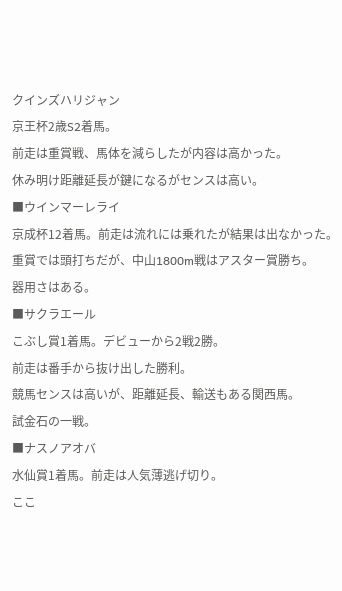クインズハリジャン
京王杯2歳S2着馬。
前走は重賞戦、馬体を減らしたが内容は高かった。
休み明け距離延長が鍵になるがセンスは高い。
■ウインマーレライ
京成杯12着馬。前走は流れには乗れたが結果は出なかった。
重賞では頭打ちだが、中山1800m戦はアスター賞勝ち。
器用さはある。
■サクラエール
こぶし賞1着馬。デビューから2戦2勝。
前走は番手から抜け出した勝利。
競馬センスは高いが、距離延長、輸送もある関西馬。
試金石の一戦。
■ナスノアオバ
水仙賞1着馬。前走は人気薄逃げ切り。
ここ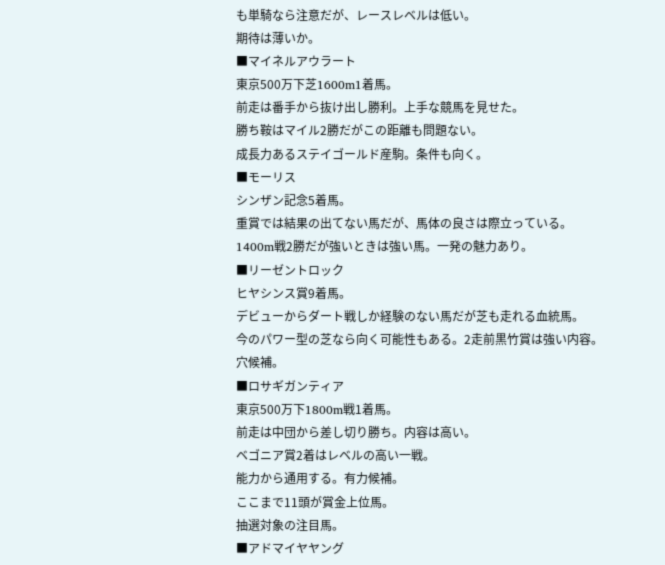も単騎なら注意だが、レースレベルは低い。
期待は薄いか。
■マイネルアウラート
東京500万下芝1600m1着馬。
前走は番手から抜け出し勝利。上手な競馬を見せた。
勝ち鞍はマイル2勝だがこの距離も問題ない。
成長力あるステイゴールド産駒。条件も向く。
■モーリス
シンザン記念5着馬。
重賞では結果の出てない馬だが、馬体の良さは際立っている。
1400m戦2勝だが強いときは強い馬。一発の魅力あり。
■リーゼントロック
ヒヤシンス賞9着馬。
デビューからダート戦しか経験のない馬だが芝も走れる血統馬。
今のパワー型の芝なら向く可能性もある。2走前黒竹賞は強い内容。
穴候補。
■ロサギガンティア
東京500万下1800m戦1着馬。
前走は中団から差し切り勝ち。内容は高い。
ベゴニア賞2着はレベルの高い一戦。
能力から通用する。有力候補。
ここまで11頭が賞金上位馬。
抽選対象の注目馬。
■アドマイヤヤング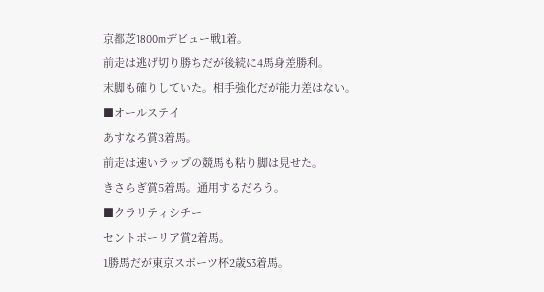京都芝1800mデビュー戦1着。
前走は逃げ切り勝ちだが後続に4馬身差勝利。
末脚も確りしていた。相手強化だが能力差はない。
■オールステイ
あすなろ賞3着馬。
前走は速いラップの競馬も粘り脚は見せた。
きさらぎ賞5着馬。通用するだろう。
■クラリティシチー
セントポーリア賞2着馬。
1勝馬だが東京スポーツ杯2歳S3着馬。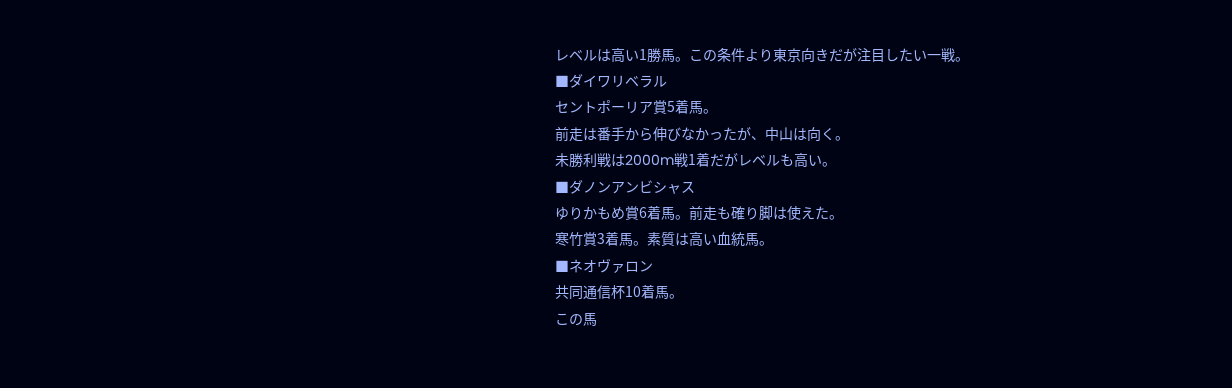レベルは高い1勝馬。この条件より東京向きだが注目したい一戦。
■ダイワリベラル
セントポーリア賞5着馬。
前走は番手から伸びなかったが、中山は向く。
未勝利戦は2000m戦1着だがレベルも高い。
■ダノンアンビシャス
ゆりかもめ賞6着馬。前走も確り脚は使えた。
寒竹賞3着馬。素質は高い血統馬。
■ネオヴァロン
共同通信杯10着馬。
この馬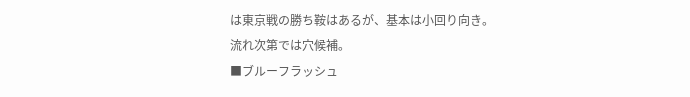は東京戦の勝ち鞍はあるが、基本は小回り向き。
流れ次第では穴候補。
■ブルーフラッシュ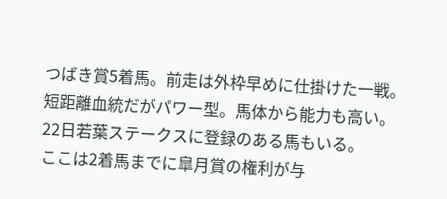つばき賞5着馬。前走は外枠早めに仕掛けた一戦。
短距離血統だがパワー型。馬体から能力も高い。
22日若葉ステークスに登録のある馬もいる。
ここは2着馬までに皐月賞の権利が与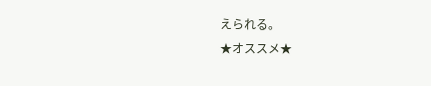えられる。
★オススメ★